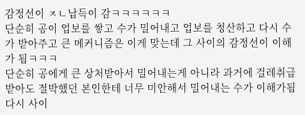감정선이 ㅈㄴ납득이 감ㅋㅋㅋㅋㅋㅋ
단순히 공이 업보를 쌓고 수가 밀어내고 업보를 청산하고 다시 수가 받아주고 큰 메커니즘은 이게 맞는데 그 사이의 감정선이 이해가 됨ㅋㅋㅋ
단순히 공에게 큰 상처받아서 밀어내는게 아니라 과거에 걸레취급받아도 절박했던 본인한테 너무 미안해서 밀어내는 수가 이해가됨
다시 사이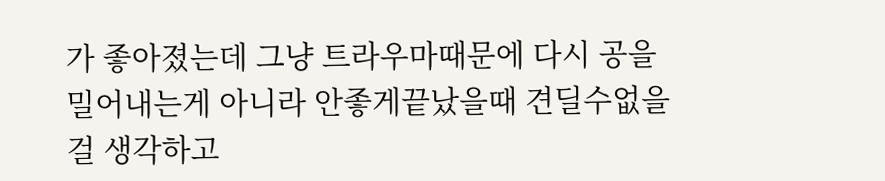가 좋아졌는데 그냥 트라우마때문에 다시 공을 밀어내는게 아니라 안좋게끝났을때 견딜수없을걸 생각하고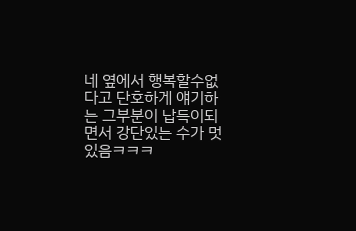네 옆에서 행복할수없다고 단호하게 얘기하는 그부분이 납득이되면서 강단있는 수가 멋있음ㅋㅋㅋ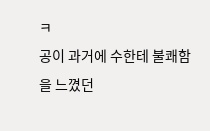ㅋ
공이 과거에 수한테 불쾌함을 느꼈던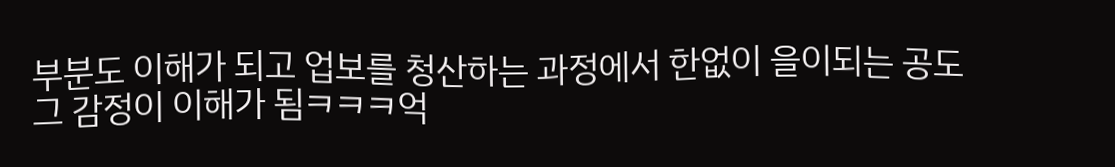부분도 이해가 되고 업보를 청산하는 과정에서 한없이 을이되는 공도 그 감정이 이해가 됨ㅋㅋㅋ억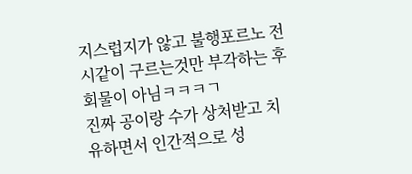지스럽지가 않고 불행포르노 전시같이 구르는것만 부각하는 후회물이 아님ㅋㅋㅋㄱ
진짜 공이랑 수가 상처받고 치유하면서 인간적으로 성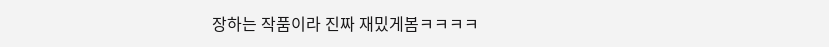장하는 작품이라 진짜 재밌게봄ㅋㅋㅋㅋ